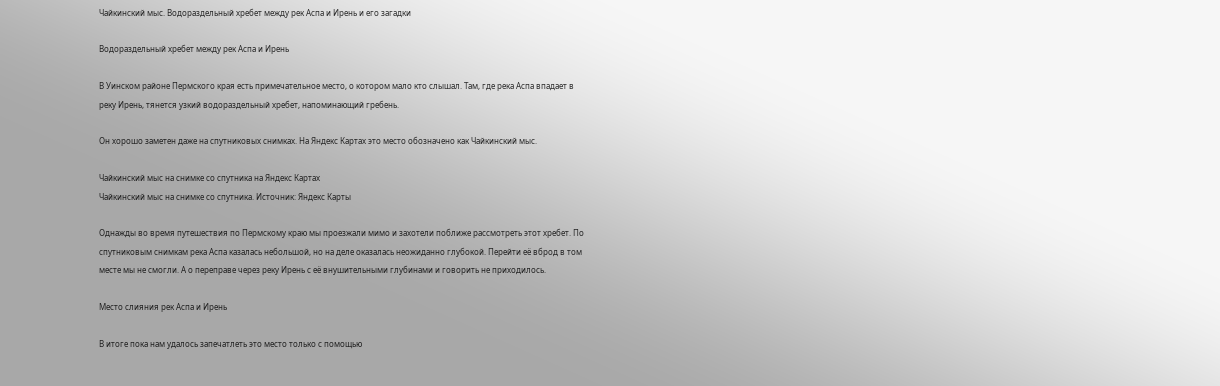Чайкинский мыс. Водораздельный хребет между рек Аспа и Ирень и его загадки

Водораздельный хребет между рек Аспа и Ирень

В Уинском районе Пермского края есть примечательное место, о котором мало кто слышал. Там, где река Аспа впадает в реку Ирень, тянется узкий водораздельный хребет, напоминающий гребень.

Он хорошо заметен даже на спутниковых снимках. На Яндекс Картах это место обозначено как Чайкинский мыс.

Чайкинский мыс на снимке со спутника на Яндекс Картах
Чайкинский мыс на снимке со спутника. Источник: Яндекс Карты

Однажды во время путешествия по Пермскому краю мы проезжали мимо и захотели поближе рассмотреть этот хребет. По спутниковым снимкам река Аспа казалась небольшой, но на деле оказалась неожиданно глубокой. Перейти её вброд в том месте мы не смогли. А о переправе через реку Ирень с её внушительными глубинами и говорить не приходилось.

Место слияния рек Аспа и Ирень

В итоге пока нам удалось запечатлеть это место только с помощью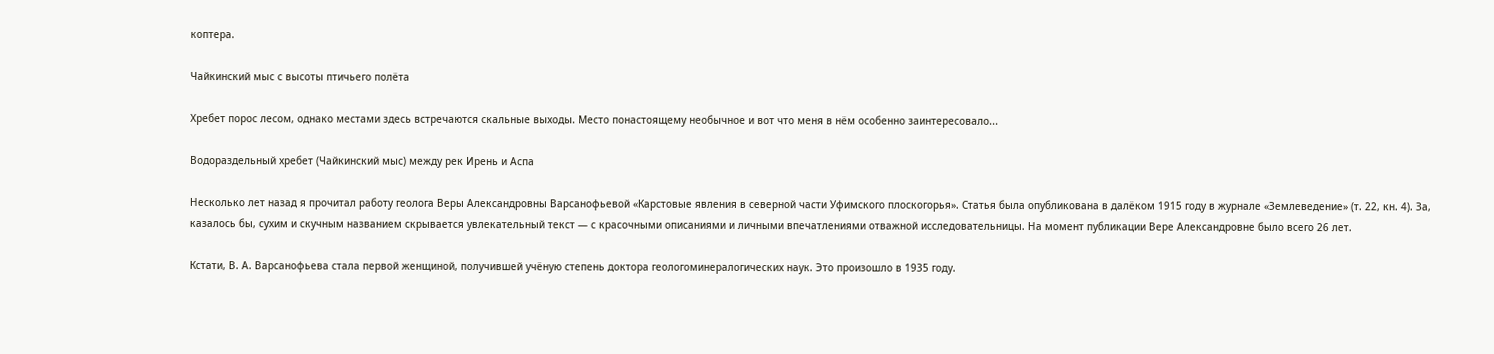коптера.

Чайкинский мыс с высоты птичьего полёта

Хребет порос лесом, однако местами здесь встречаются скальные выходы. Место понастоящему необычное и вот что меня в нём особенно заинтересовало...

Водораздельный хребет (Чайкинский мыс) между рек Ирень и Аспа

Несколько лет назад я прочитал работу геолога Веры Александровны Варсанофьевой «Карстовые явления в северной части Уфимского плоскогорья». Статья была опубликована в далёком 1915 году в журнале «Землеведение» (т. 22, кн. 4). За, казалось бы, сухим и скучным названием скрывается увлекательный текст — с красочными описаниями и личными впечатлениями отважной исследовательницы. На момент публикации Вере Александровне было всего 26 лет.

Кстати, В. А. Варсанофьева стала первой женщиной, получившей учёную степень доктора геологоминералогических наук. Это произошло в 1935 году.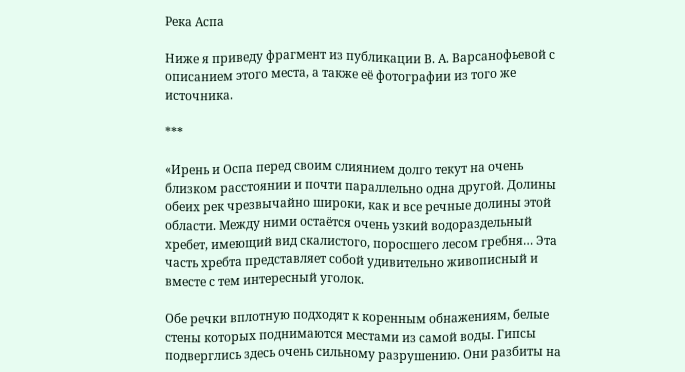Река Аспа

Ниже я приведу фрагмент из публикации В. А. Варсанофьевой с описанием этого места, а также её фотографии из того же источника.

***

«Ирень и Оспа перед своим слиянием долго текут на очень близком расстоянии и почти параллельно одна другой. Долины обеих рек чрезвычайно широки, как и все речные долины этой области. Между ними остаётся очень узкий водораздельный хребет, имеющий вид скалистого, поросшего лесом гребня… Эта часть хребта представляет собой удивительно живописный и вместе с тем интересный уголок.

Обе речки вплотную подходят к коренным обнажениям, белые стены которых поднимаются местами из самой воды. Гипсы подверглись здесь очень сильному разрушению. Они разбиты на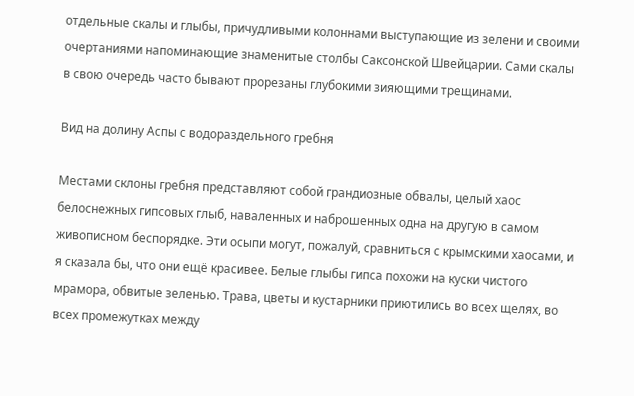отдельные скалы и глыбы, причудливыми колоннами выступающие из зелени и своими очертаниями напоминающие знаменитые столбы Саксонской Швейцарии. Сами скалы в свою очередь часто бывают прорезаны глубокими зияющими трещинами.

Вид на долину Аспы с водораздельного гребня

Местами склоны гребня представляют собой грандиозные обвалы, целый хаос белоснежных гипсовых глыб, наваленных и наброшенных одна на другую в самом живописном беспорядке. Эти осыпи могут, пожалуй, сравниться с крымскими хаосами, и я сказала бы, что они ещё красивее. Белые глыбы гипса похожи на куски чистого мрамора, обвитые зеленью. Трава, цветы и кустарники приютились во всех щелях, во всех промежутках между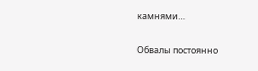камнями…

Обвалы постоянно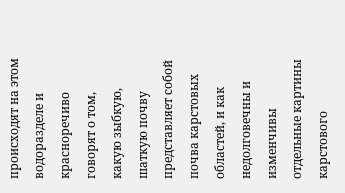происходят на этом водоразделе и красноречиво говорят о том, какую зыбкую, шаткую почву представляет собой почва карстовых областей, и как недолговечны и изменчивы отдельные картины карстового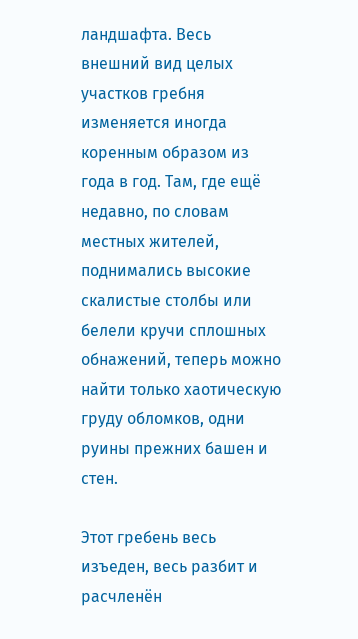ландшафта. Весь внешний вид целых участков гребня изменяется иногда коренным образом из года в год. Там, где ещё недавно, по словам местных жителей, поднимались высокие скалистые столбы или белели кручи сплошных обнажений, теперь можно найти только хаотическую груду обломков, одни руины прежних башен и стен.

Этот гребень весь изъеден, весь разбит и расчленён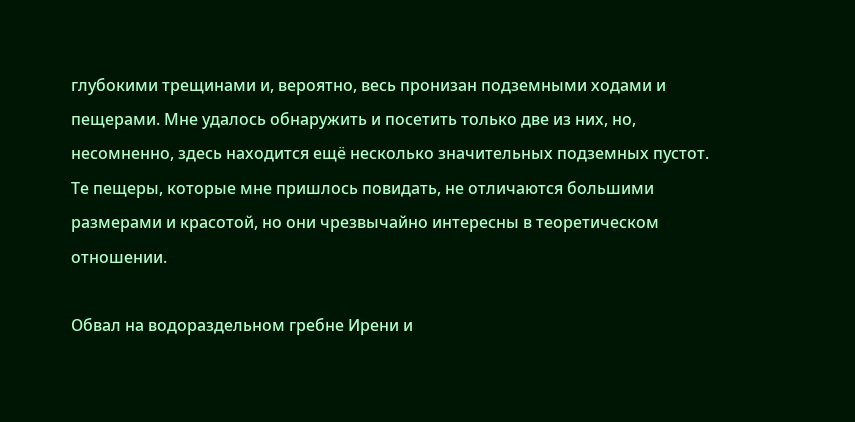глубокими трещинами и, вероятно, весь пронизан подземными ходами и пещерами. Мне удалось обнаружить и посетить только две из них, но, несомненно, здесь находится ещё несколько значительных подземных пустот. Те пещеры, которые мне пришлось повидать, не отличаются большими размерами и красотой, но они чрезвычайно интересны в теоретическом отношении.

Обвал на водораздельном гребне Ирени и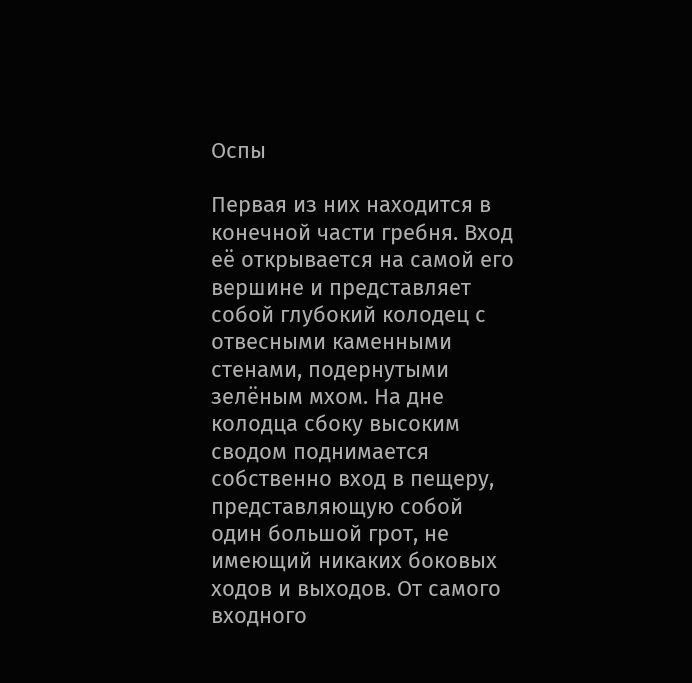Оспы

Первая из них находится в конечной части гребня. Вход её открывается на самой его вершине и представляет собой глубокий колодец с отвесными каменными стенами, подернутыми зелёным мхом. На дне колодца сбоку высоким сводом поднимается собственно вход в пещеру, представляющую собой один большой грот, не имеющий никаких боковых ходов и выходов. От самого входного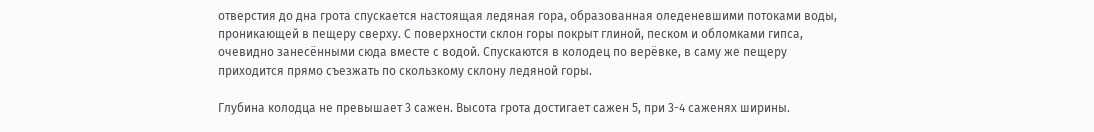отверстия до дна грота спускается настоящая ледяная гора, образованная оледеневшими потоками воды, проникающей в пещеру сверху. С поверхности склон горы покрыт глиной, песком и обломками гипса, очевидно занесёнными сюда вместе с водой. Спускаются в колодец по верёвке, в саму же пещеру приходится прямо съезжать по скользкому склону ледяной горы.

Глубина колодца не превышает 3 сажен. Высота грота достигает сажен 5, при 3-4 саженях ширины.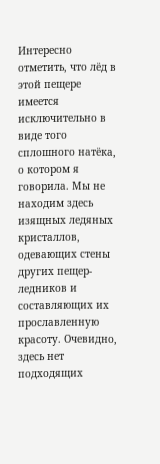Интересно отметить, что лёд в этой пещере имеется исключительно в виде того сплошного натёка, о котором я говорила. Мы не находим здесь изящных ледяных кристаллов, одевающих стены других пещер-ледников и составляющих их прославленную красоту. Очевидно, здесь нет подходящих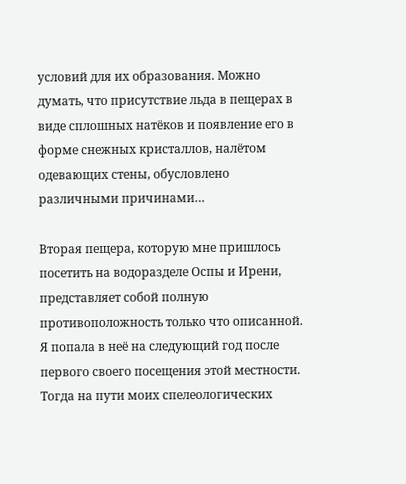условий для их образования. Можно думать, что присутствие льда в пещерах в виде сплошных натёков и появление его в форме снежных кристаллов, налётом одевающих стены, обусловлено различными причинами…

Вторая пещера, которую мне пришлось посетить на водоразделе Оспы и Ирени, представляет собой полную противоположность только что описанной. Я попала в неё на следующий год после первого своего посещения этой местности. Тогда на пути моих спелеологических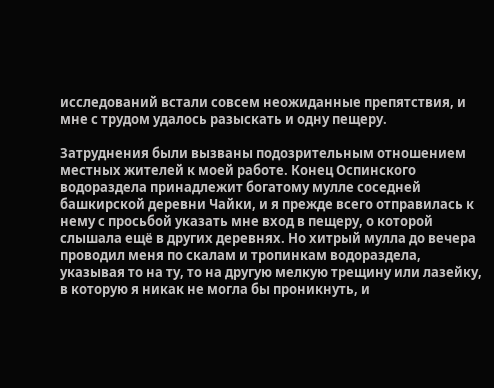исследований встали совсем неожиданные препятствия, и мне с трудом удалось разыскать и одну пещеру.

Затруднения были вызваны подозрительным отношением местных жителей к моей работе. Конец Оспинского водораздела принадлежит богатому мулле соседней башкирской деревни Чайки, и я прежде всего отправилась к нему с просьбой указать мне вход в пещеру, о которой слышала ещё в других деревнях. Но хитрый мулла до вечера проводил меня по скалам и тропинкам водораздела, указывая то на ту, то на другую мелкую трещину или лазейку, в которую я никак не могла бы проникнуть, и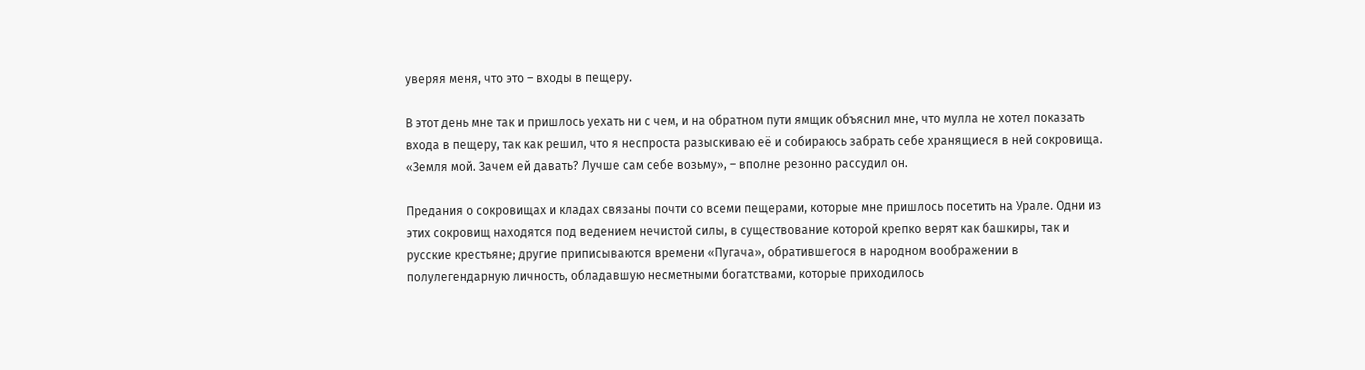уверяя меня, что это – входы в пещеру.

В этот день мне так и пришлось уехать ни с чем, и на обратном пути ямщик объяснил мне, что мулла не хотел показать входа в пещеру, так как решил, что я неспроста разыскиваю её и собираюсь забрать себе хранящиеся в ней сокровища. «Земля мой. Зачем ей давать? Лучше сам себе возьму», – вполне резонно рассудил он.

Предания о сокровищах и кладах связаны почти со всеми пещерами, которые мне пришлось посетить на Урале. Одни из этих сокровищ находятся под ведением нечистой силы, в существование которой крепко верят как башкиры, так и русские крестьяне; другие приписываются времени «Пугача», обратившегося в народном воображении в полулегендарную личность, обладавшую несметными богатствами, которые приходилось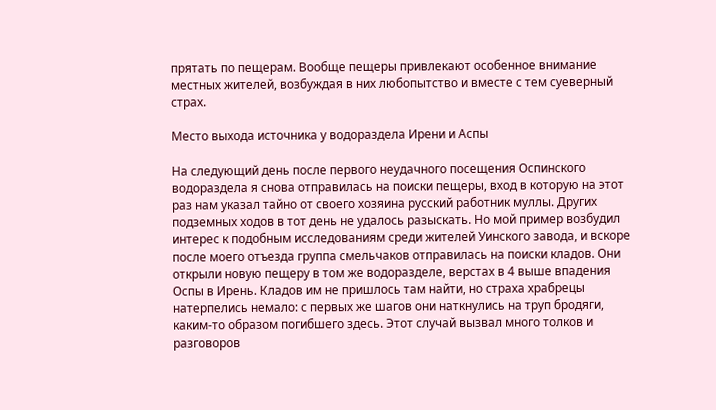прятать по пещерам. Вообще пещеры привлекают особенное внимание местных жителей, возбуждая в них любопытство и вместе с тем суеверный страх.

Место выхода источника у водораздела Ирени и Аспы

На следующий день после первого неудачного посещения Оспинского водораздела я снова отправилась на поиски пещеры, вход в которую на этот раз нам указал тайно от своего хозяина русский работник муллы. Других подземных ходов в тот день не удалось разыскать. Но мой пример возбудил интерес к подобным исследованиям среди жителей Уинского завода, и вскоре после моего отъезда группа смельчаков отправилась на поиски кладов. Они открыли новую пещеру в том же водоразделе, верстах в 4 выше впадения Оспы в Ирень. Кладов им не пришлось там найти, но страха храбрецы натерпелись немало: с первых же шагов они наткнулись на труп бродяги, каким-то образом погибшего здесь. Этот случай вызвал много толков и разговоров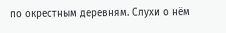по окрестным деревням. Слухи о нём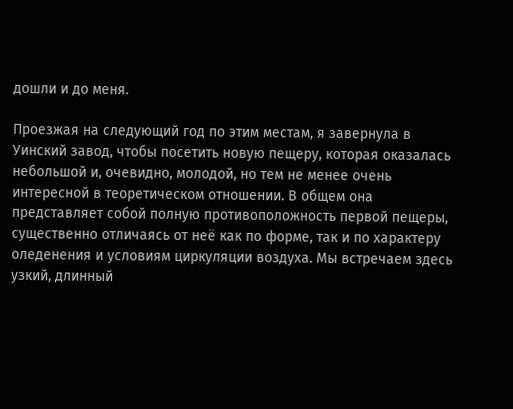дошли и до меня.

Проезжая на следующий год по этим местам, я завернула в Уинский завод, чтобы посетить новую пещеру, которая оказалась небольшой и, очевидно, молодой, но тем не менее очень интересной в теоретическом отношении. В общем она представляет собой полную противоположность первой пещеры, существенно отличаясь от неё как по форме, так и по характеру оледенения и условиям циркуляции воздуха. Мы встречаем здесь узкий, длинный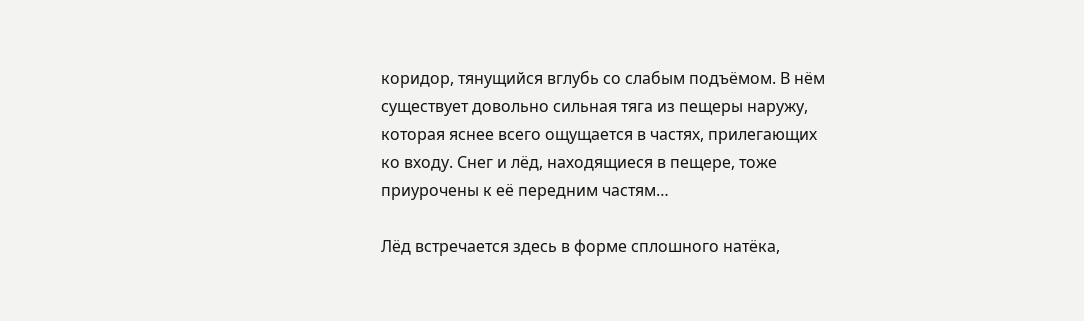коридор, тянущийся вглубь со слабым подъёмом. В нём существует довольно сильная тяга из пещеры наружу, которая яснее всего ощущается в частях, прилегающих ко входу. Снег и лёд, находящиеся в пещере, тоже приурочены к её передним частям…

Лёд встречается здесь в форме сплошного натёка,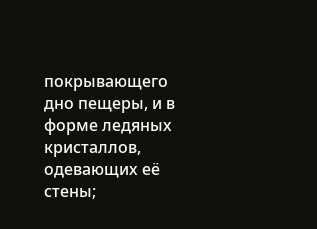покрывающего дно пещеры, и в форме ледяных кристаллов, одевающих её стены;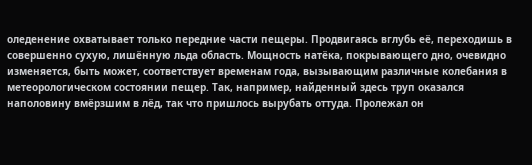оледенение охватывает только передние части пещеры. Продвигаясь вглубь её, переходишь в совершенно сухую, лишённую льда область. Мощность натёка, покрывающего дно, очевидно изменяется, быть может, соответствует временам года, вызывающим различные колебания в метеорологическом состоянии пещер. Так, например, найденный здесь труп оказался наполовину вмёрзшим в лёд, так что пришлось вырубать оттуда. Пролежал он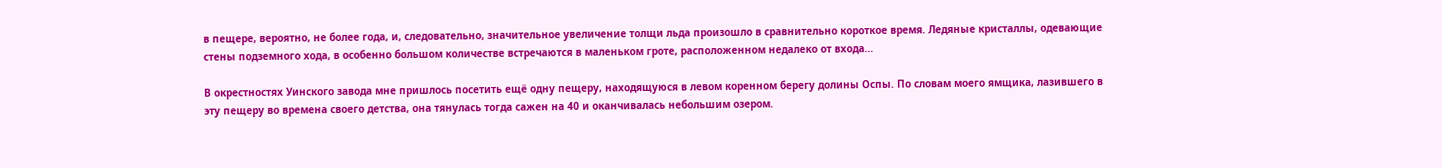в пещере, вероятно, не более года, и, следовательно, значительное увеличение толщи льда произошло в сравнительно короткое время. Ледяные кристаллы, одевающие стены подземного хода, в особенно большом количестве встречаются в маленьком гроте, расположенном недалеко от входа…

В окрестностях Уинского завода мне пришлось посетить ещё одну пещеру, находящуюся в левом коренном берегу долины Оспы. По словам моего ямщика, лазившего в эту пещеру во времена своего детства, она тянулась тогда сажен на 40 и оканчивалась небольшим озером.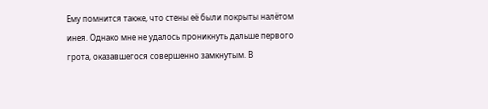Ему помнится также, что стены её были покрыты налётом инея. Однако мне не удалось проникнуть дальше первого грота, оказавшегося совершенно замкнутым. В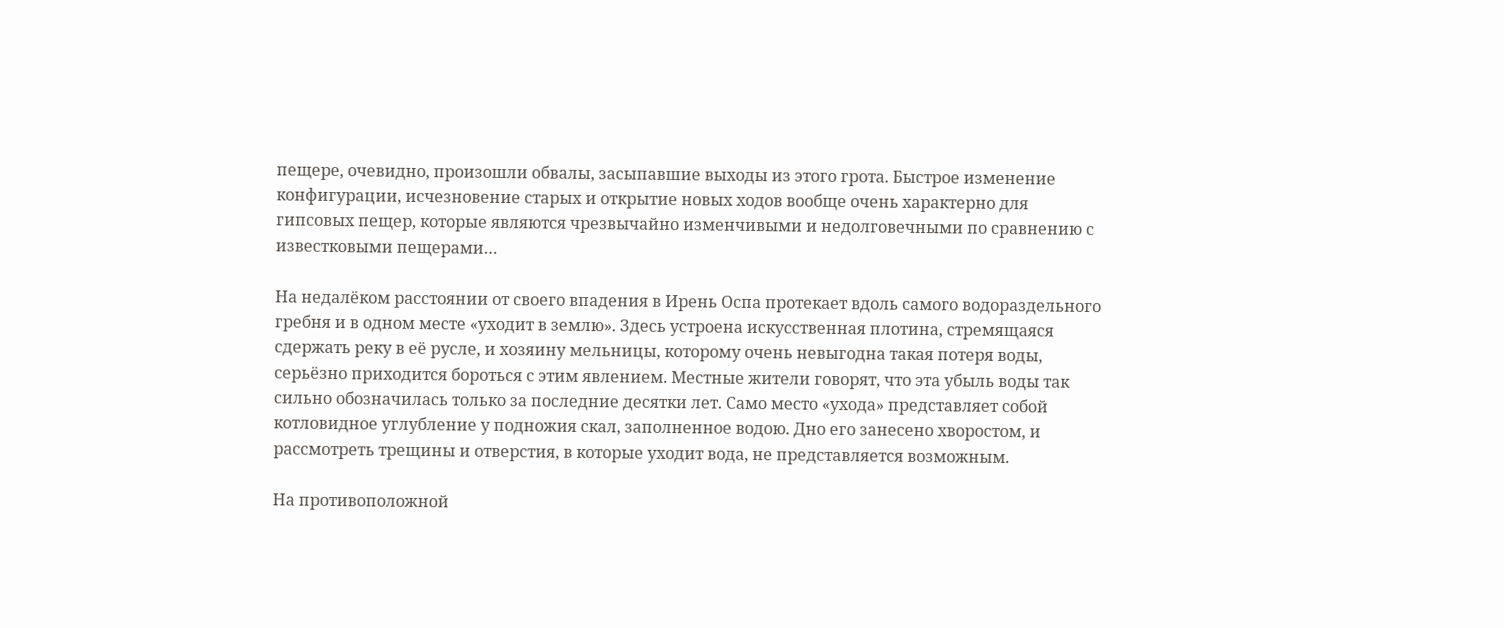пещере, очевидно, произошли обвалы, засыпавшие выходы из этого грота. Быстрое изменение конфигурации, исчезновение старых и открытие новых ходов вообще очень характерно для гипсовых пещер, которые являются чрезвычайно изменчивыми и недолговечными по сравнению с известковыми пещерами…

На недалёком расстоянии от своего впадения в Ирень Оспа протекает вдоль самого водораздельного гребня и в одном месте «уходит в землю». Здесь устроена искусственная плотина, стремящаяся сдержать реку в её русле, и хозяину мельницы, которому очень невыгодна такая потеря воды, серьёзно приходится бороться с этим явлением. Местные жители говорят, что эта убыль воды так сильно обозначилась только за последние десятки лет. Само место «ухода» представляет собой котловидное углубление у подножия скал, заполненное водою. Дно его занесено хворостом, и рассмотреть трещины и отверстия, в которые уходит вода, не представляется возможным.

На противоположной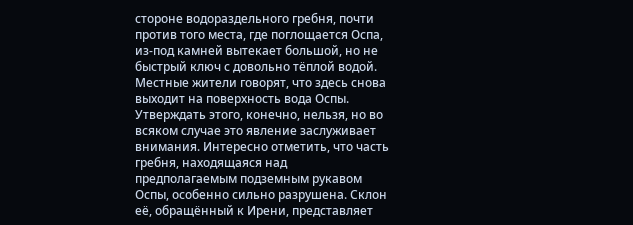стороне водораздельного гребня, почти против того места, где поглощается Оспа, из-под камней вытекает большой, но не быстрый ключ с довольно тёплой водой. Местные жители говорят, что здесь снова выходит на поверхность вода Оспы. Утверждать этого, конечно, нельзя, но во всяком случае это явление заслуживает внимания. Интересно отметить, что часть гребня, находящаяся над предполагаемым подземным рукавом Оспы, особенно сильно разрушена. Склон её, обращённый к Ирени, представляет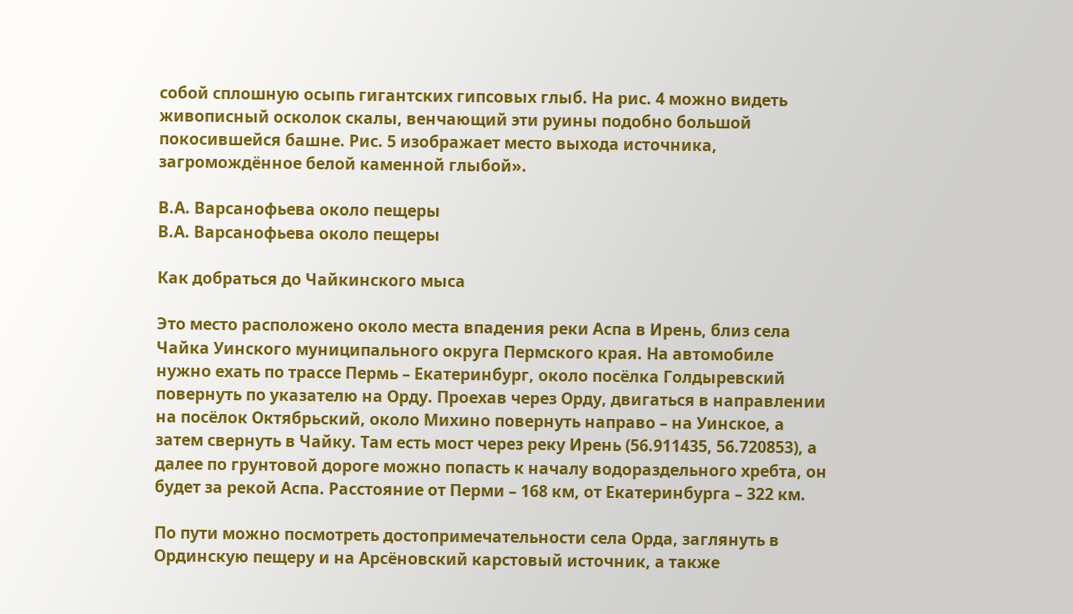собой сплошную осыпь гигантских гипсовых глыб. На рис. 4 можно видеть живописный осколок скалы, венчающий эти руины подобно большой покосившейся башне. Рис. 5 изображает место выхода источника, загромождённое белой каменной глыбой».

В.А. Варсанофьева около пещеры
В.А. Варсанофьева около пещеры

Как добраться до Чайкинского мыса

Это место расположено около места впадения реки Аспа в Ирень, близ села Чайка Уинского муниципального округа Пермского края. На автомобиле нужно ехать по трассе Пермь – Екатеринбург, около посёлка Голдыревский повернуть по указателю на Орду. Проехав через Орду, двигаться в направлении на посёлок Октябрьский, около Михино повернуть направо – на Уинское, а затем свернуть в Чайку. Там есть мост через реку Ирень (56.911435, 56.720853), а далее по грунтовой дороге можно попасть к началу водораздельного хребта, он будет за рекой Аспа. Расстояние от Перми – 168 км, от Екатеринбурга – 322 км.

По пути можно посмотреть достопримечательности села Орда, заглянуть в Ординскую пещеру и на Арсёновский карстовый источник, а также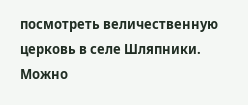посмотреть величественную церковь в селе Шляпники. Можно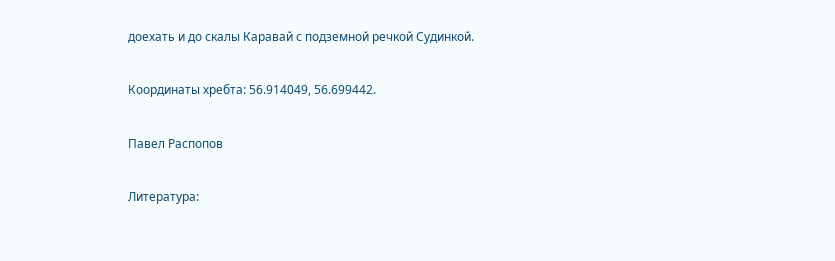доехать и до скалы Каравай с подземной речкой Судинкой.

Координаты хребта: 56.914049, 56.699442.

Павел Распопов

Литература: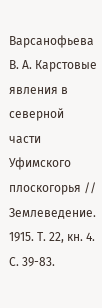Варсанофьева В. А. Карстовые явления в северной части Уфимского плоскогорья // Землеведение. 1915. Т. 22, кн. 4. С. 39-83.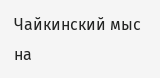Чайкинский мыс на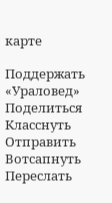карте

Поддержать «Ураловед»
Поделиться
Класснуть
Отправить
Вотсапнуть
Переслать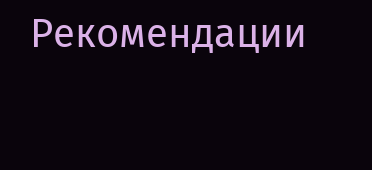Рекомендации